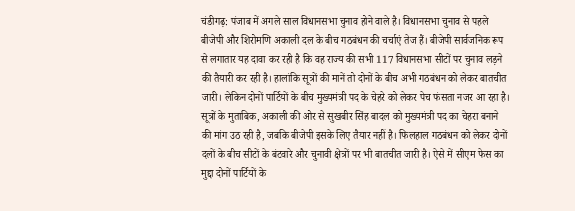चंडीगढ़: पंजाब में अगले साल विधानसभा चुनाव होने वाले है। विधानसभा चुनाव से पहले बीजेपी और शिरोमणि अकाली दल के बीच गठबंधन की चर्चाएं तेज हैं। बीजेपी सार्वजनिक रूप से लगातार यह दावा कर रही है कि वह राज्य की सभी 117 विधानसभा सीटों पर चुनाव लड़ने की तैयारी कर रही है। हालांकि सूत्रों की मानें तो दोनों के बीच अभी गठबंधन को लेकर बातचीत जारी। लेकिन दोनों पार्टियों के बीच मुख्यमंत्री पद के चेहरे को लेकर पेच फंसता नजर आ रहा है। सूत्रों के मुताबिक, अकाली की ओर से सुखबीर सिंह बादल को मुख्यमंत्री पद का चेहरा बनाने की मांग उठ रही है, जबकि बीजेपी इसके लिए तैयार नहीं है। फिलहाल गठबंधन को लेकर दोनों दलों के बीच सीटों के बंटवारे और चुनावी क्षेत्रों पर भी बातचीत जारी है। ऐसे में सीएम फेस का मुद्दा दोनों पार्टियों के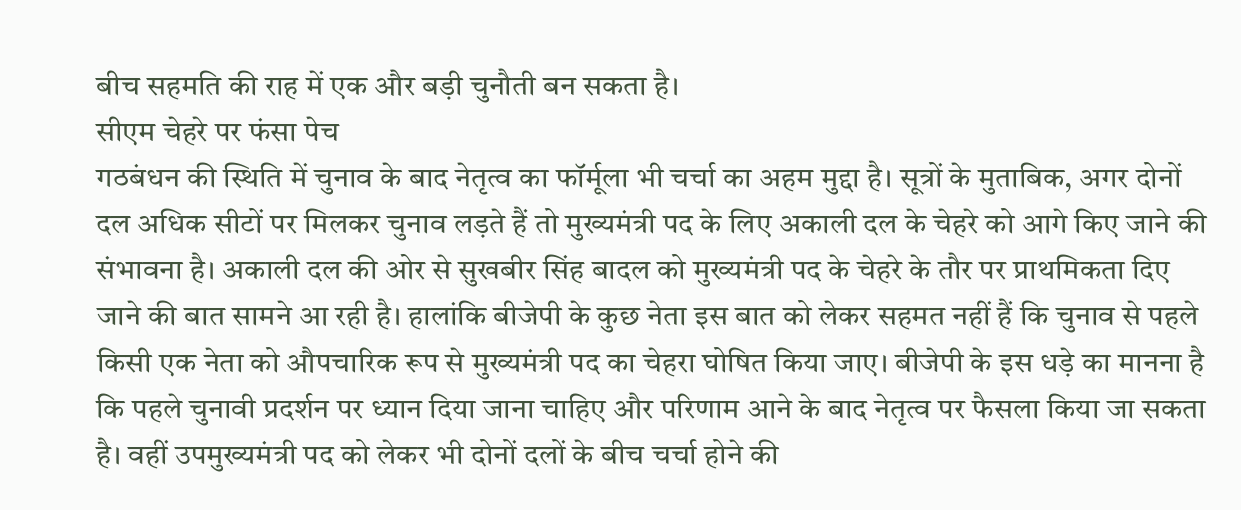बीच सहमति की राह में एक और बड़ी चुनौती बन सकता है।
सीएम चेहरे पर फंसा पेच
गठबंधन की स्थिति में चुनाव के बाद नेतृत्व का फॉर्मूला भी चर्चा का अहम मुद्दा है। सूत्रों के मुताबिक, अगर दोनों दल अधिक सीटों पर मिलकर चुनाव लड़ते हैं तो मुख्यमंत्री पद के लिए अकाली दल के चेहरे को आगे किए जाने की संभावना है। अकाली दल की ओर से सुखबीर सिंह बादल को मुख्यमंत्री पद के चेहरे के तौर पर प्राथमिकता दिए जाने की बात सामने आ रही है। हालांकि बीजेपी के कुछ नेता इस बात को लेकर सहमत नहीं हैं कि चुनाव से पहले किसी एक नेता को औपचारिक रूप से मुख्यमंत्री पद का चेहरा घोषित किया जाए। बीजेपी के इस धड़े का मानना है कि पहले चुनावी प्रदर्शन पर ध्यान दिया जाना चाहिए और परिणाम आने के बाद नेतृत्व पर फैसला किया जा सकता है। वहीं उपमुख्यमंत्री पद को लेकर भी दोनों दलों के बीच चर्चा होने की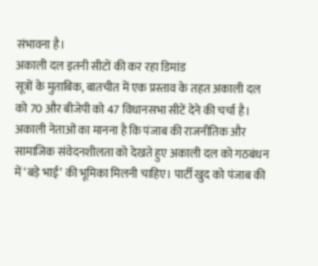संभावना है।
अकाली दल इतनी सीटों की कर रहा डिमांड
सूत्रों के मुताबिक, बातचीत में एक प्रस्ताव के तहत अकाली दल को 70 और बीजेपी को 47 विधानसभा सीटें देने की चर्चा है। अकाली नेताओं का मानना है कि पंजाब की राजनीतिक और सामाजिक संवेदनशीलता को देखते हुए अकाली दल को गठबंधन में ‘बड़े भाई’ की भूमिका मिलनी चाहिए। पार्टी खुद को पंजाब की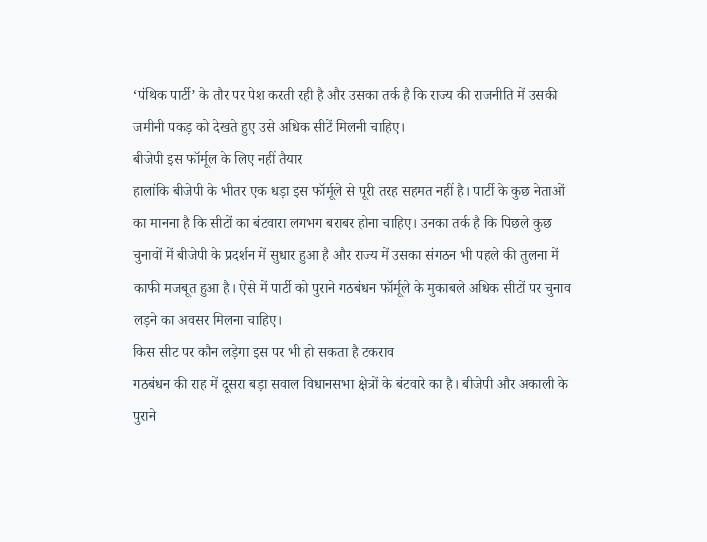‘पंथिक पार्टी’ के तौर पर पेश करती रही है और उसका तर्क है कि राज्य की राजनीति में उसकी जमीनी पकड़ को देखते हुए उसे अधिक सीटें मिलनी चाहिए।
बीजेपी इस फॉर्मूल के लिए नहीं तैयार
हालांकि बीजेपी के भीतर एक धड़ा इस फॉर्मूले से पूरी तरह सहमत नहीं है। पार्टी के कुछ नेताओं का मानना है कि सीटों का बंटवारा लगभग बराबर होना चाहिए। उनका तर्क है कि पिछले कुछ चुनावों में बीजेपी के प्रदर्शन में सुधार हुआ है और राज्य में उसका संगठन भी पहले की तुलना में काफी मजबूत हुआ है। ऐसे में पार्टी को पुराने गठबंधन फॉर्मूले के मुकाबले अधिक सीटों पर चुनाव लड़ने का अवसर मिलना चाहिए।
किस सीट पर कौन लड़ेगा इस पर भी हो सकता है टकराव
गठबंधन की राह में दूसरा बड़ा सवाल विधानसभा क्षेत्रों के बंटवारे का है। बीजेपी और अकाली के पुराने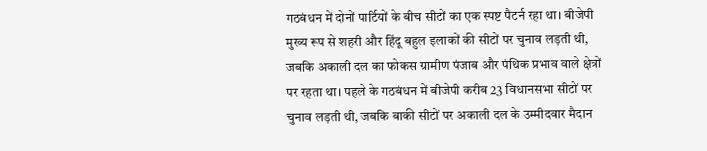गठबंधन में दोनों पार्टियों के बीच सीटों का एक स्पष्ट पैटर्न रहा था। बीजेपी मुख्य रूप से शहरी और हिंदू बहुल इलाकों की सीटों पर चुनाव लड़ती थी, जबकि अकाली दल का फोकस ग्रामीण पंजाब और पंथिक प्रभाव वाले क्षेत्रों पर रहता था। पहले के गठबंधन में बीजेपी करीब 23 विधानसभा सीटों पर चुनाव लड़ती थी, जबकि बाकी सीटों पर अकाली दल के उम्मीदवार मैदान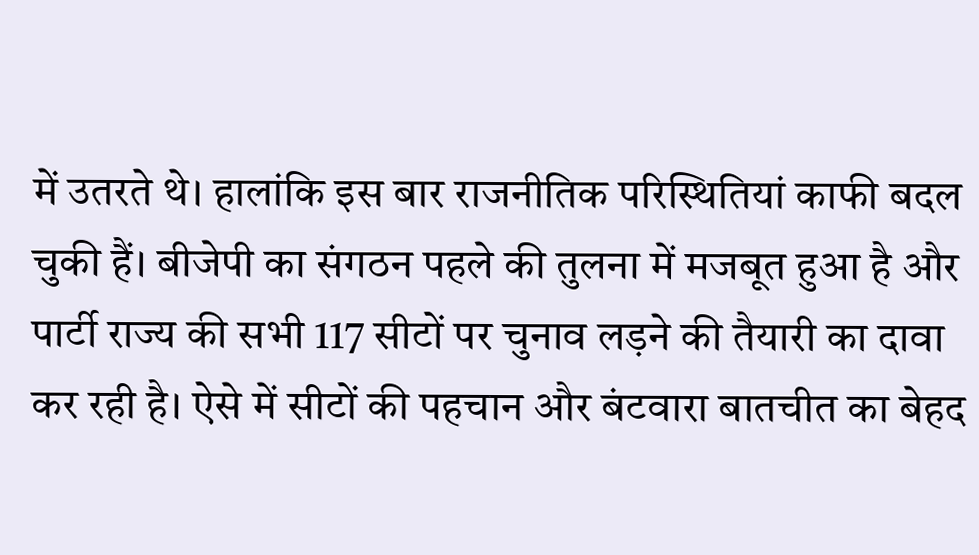में उतरते थे। हालांकि इस बार राजनीतिक परिस्थितियां काफी बदल चुकी हैं। बीजेपी का संगठन पहले की तुलना में मजबूत हुआ है और पार्टी राज्य की सभी 117 सीटों पर चुनाव लड़ने की तैयारी का दावा कर रही है। ऐसे में सीटों की पहचान और बंटवारा बातचीत का बेहद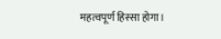महत्वपूर्ण हिस्सा होगा।